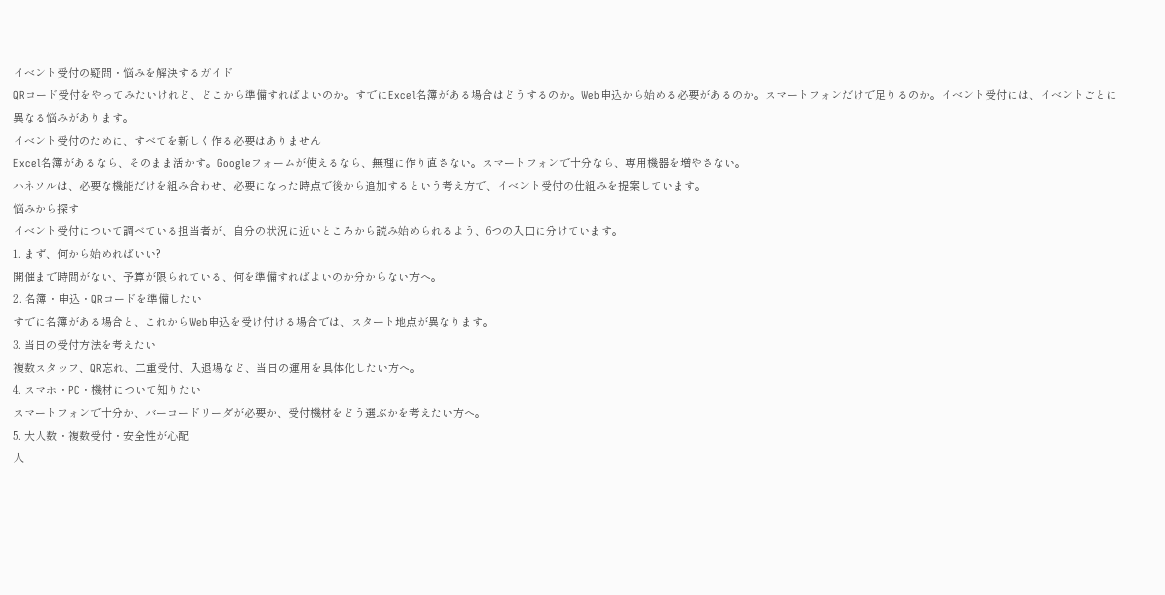イベント受付の疑問・悩みを解決するガイド
QRコード受付をやってみたいけれど、どこから準備すればよいのか。すでにExcel名簿がある場合はどうするのか。Web申込から始める必要があるのか。スマートフォンだけで足りるのか。イベント受付には、イベントごとに異なる悩みがあります。
イベント受付のために、すべてを新しく作る必要はありません
Excel名簿があるなら、そのまま活かす。Googleフォームが使えるなら、無理に作り直さない。スマートフォンで十分なら、専用機器を増やさない。
ハネソルは、必要な機能だけを組み合わせ、必要になった時点で後から追加するという考え方で、イベント受付の仕組みを提案しています。
悩みから探す
イベント受付について調べている担当者が、自分の状況に近いところから読み始められるよう、6つの入口に分けています。
1. まず、何から始めればいい?
開催まで時間がない、予算が限られている、何を準備すればよいのか分からない方へ。
2. 名簿・申込・QRコードを準備したい
すでに名簿がある場合と、これからWeb申込を受け付ける場合では、スタート地点が異なります。
3. 当日の受付方法を考えたい
複数スタッフ、QR忘れ、二重受付、入退場など、当日の運用を具体化したい方へ。
4. スマホ・PC・機材について知りたい
スマートフォンで十分か、バーコードリーダが必要か、受付機材をどう選ぶかを考えたい方へ。
5. 大人数・複数受付・安全性が心配
人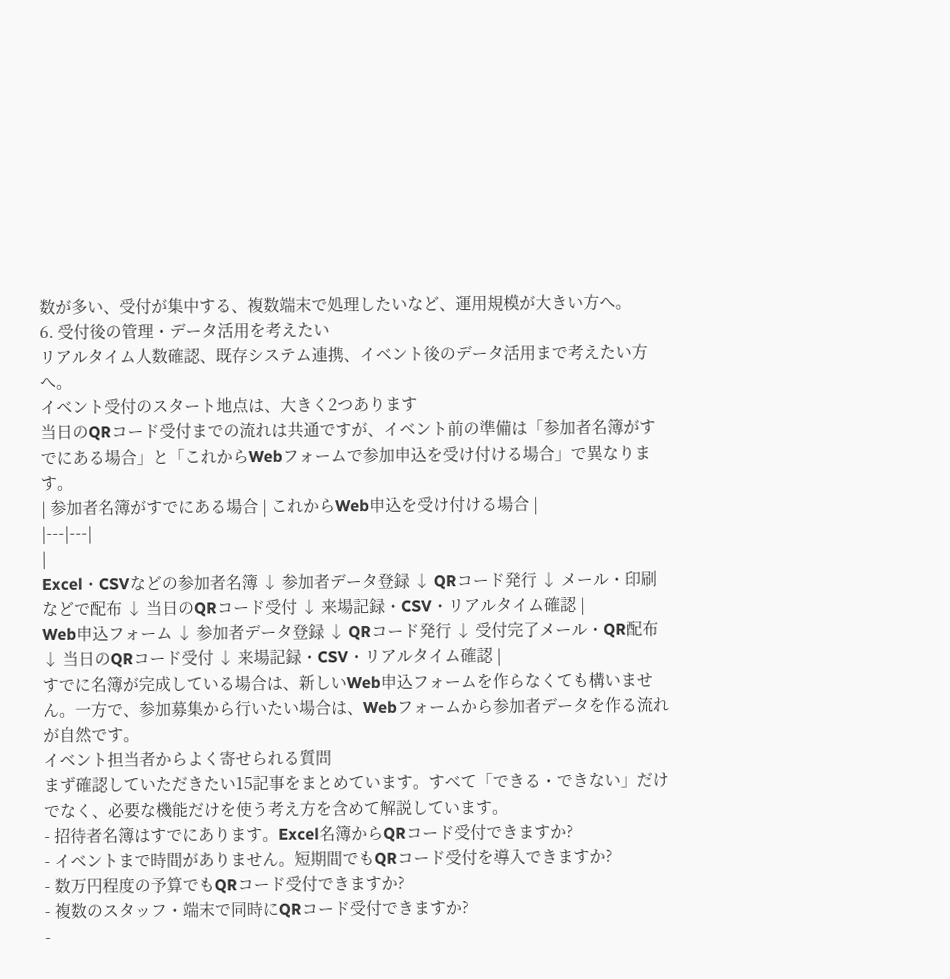数が多い、受付が集中する、複数端末で処理したいなど、運用規模が大きい方へ。
6. 受付後の管理・データ活用を考えたい
リアルタイム人数確認、既存システム連携、イベント後のデータ活用まで考えたい方へ。
イベント受付のスタート地点は、大きく2つあります
当日のQRコード受付までの流れは共通ですが、イベント前の準備は「参加者名簿がすでにある場合」と「これからWebフォームで参加申込を受け付ける場合」で異なります。
| 参加者名簿がすでにある場合 | これからWeb申込を受け付ける場合 |
|---|---|
|
Excel・CSVなどの参加者名簿 ↓ 参加者データ登録 ↓ QRコード発行 ↓ メール・印刷などで配布 ↓ 当日のQRコード受付 ↓ 来場記録・CSV・リアルタイム確認 |
Web申込フォーム ↓ 参加者データ登録 ↓ QRコード発行 ↓ 受付完了メール・QR配布 ↓ 当日のQRコード受付 ↓ 来場記録・CSV・リアルタイム確認 |
すでに名簿が完成している場合は、新しいWeb申込フォームを作らなくても構いません。一方で、参加募集から行いたい場合は、Webフォームから参加者データを作る流れが自然です。
イベント担当者からよく寄せられる質問
まず確認していただきたい15記事をまとめています。すべて「できる・できない」だけでなく、必要な機能だけを使う考え方を含めて解説しています。
- 招待者名簿はすでにあります。Excel名簿からQRコード受付できますか?
- イベントまで時間がありません。短期間でもQRコード受付を導入できますか?
- 数万円程度の予算でもQRコード受付できますか?
- 複数のスタッフ・端末で同時にQRコード受付できますか?
-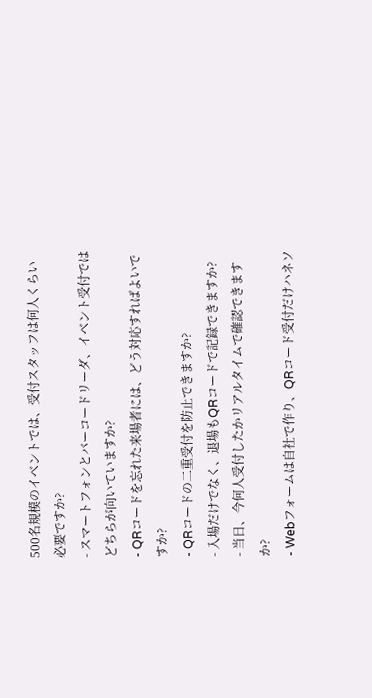500名規模のイベントでは、受付スタッフは何人くらい必要ですか?
- スマートフォンとバーコードリーダ、イベント受付ではどちらが向いていますか?
- QRコードを忘れた来場者には、どう対応すればよいですか?
- QRコードの二重受付を防止できますか?
- 入場だけでなく、退場もQRコードで記録できますか?
- 当日、今何人受付したかリアルタイムで確認できますか?
- Webフォームは自社で作り、QRコード受付だけハネソ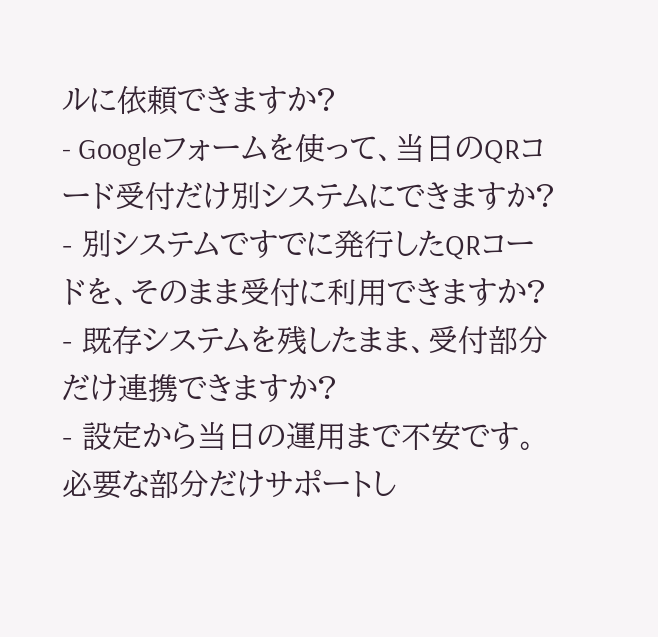ルに依頼できますか?
- Googleフォームを使って、当日のQRコード受付だけ別システムにできますか?
- 別システムですでに発行したQRコードを、そのまま受付に利用できますか?
- 既存システムを残したまま、受付部分だけ連携できますか?
- 設定から当日の運用まで不安です。必要な部分だけサポートし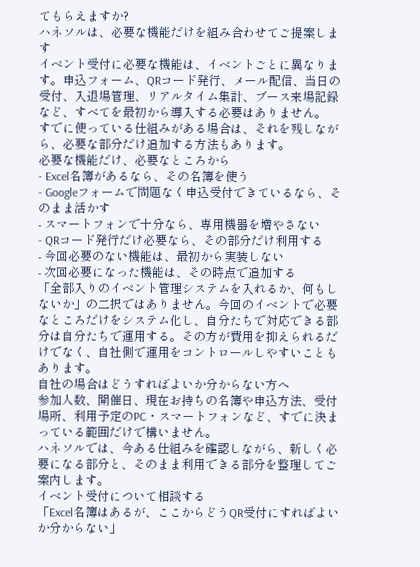てもらえますか?
ハネソルは、必要な機能だけを組み合わせてご提案します
イベント受付に必要な機能は、イベントごとに異なります。申込フォーム、QRコード発行、メール配信、当日の受付、入退場管理、リアルタイム集計、ブース来場記録など、すべてを最初から導入する必要はありません。
すでに使っている仕組みがある場合は、それを残しながら、必要な部分だけ追加する方法もあります。
必要な機能だけ、必要なところから
- Excel名簿があるなら、その名簿を使う
- Googleフォームで問題なく申込受付できているなら、そのまま活かす
- スマートフォンで十分なら、専用機器を増やさない
- QRコード発行だけ必要なら、その部分だけ利用する
- 今回必要のない機能は、最初から実装しない
- 次回必要になった機能は、その時点で追加する
「全部入りのイベント管理システムを入れるか、何もしないか」の二択ではありません。今回のイベントで必要なところだけをシステム化し、自分たちで対応できる部分は自分たちで運用する。その方が費用を抑えられるだけでなく、自社側で運用をコントロールしやすいこともあります。
自社の場合はどうすればよいか分からない方へ
参加人数、開催日、現在お持ちの名簿や申込方法、受付場所、利用予定のPC・スマートフォンなど、すでに決まっている範囲だけで構いません。
ハネソルでは、今ある仕組みを確認しながら、新しく必要になる部分と、そのまま利用できる部分を整理してご案内します。
イベント受付について相談する
「Excel名簿はあるが、ここからどうQR受付にすればよいか分からない」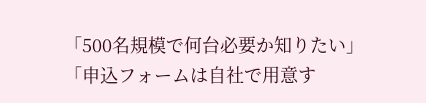「500名規模で何台必要か知りたい」「申込フォームは自社で用意す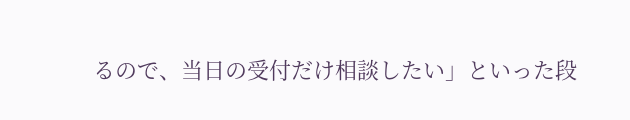るので、当日の受付だけ相談したい」といった段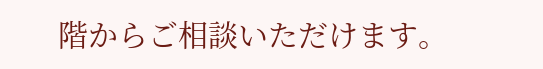階からご相談いただけます。